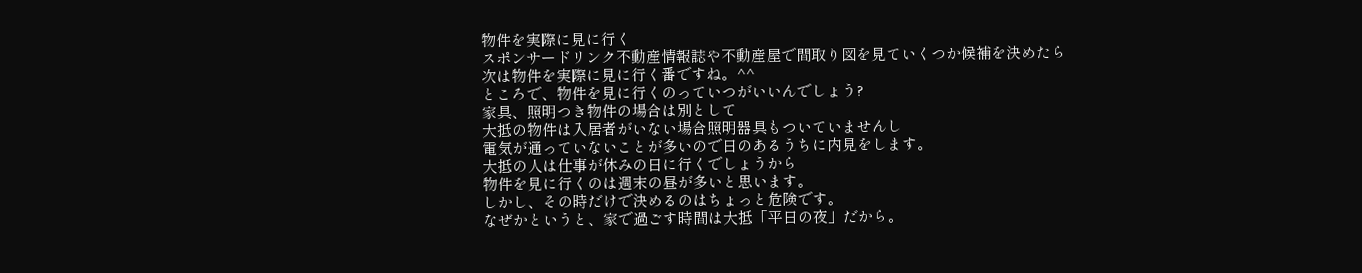物件を実際に見に行く
スポンサードリンク不動産情報誌や不動産屋で間取り図を見ていくつか候補を決めたら
次は物件を実際に見に行く番ですね。^^
ところで、物件を見に行くのっていつがいいんでしょう?
家具、照明つき物件の場合は別として
大抵の物件は入居者がいない場合照明器具もついていませんし
電気が通っていないことが多いので日のあるうちに内見をします。
大抵の人は仕事が休みの日に行くでしょうから
物件を見に行くのは週末の昼が多いと思います。
しかし、その時だけで決めるのはちょっと危険です。
なぜかというと、家で過ごす時間は大抵「平日の夜」だから。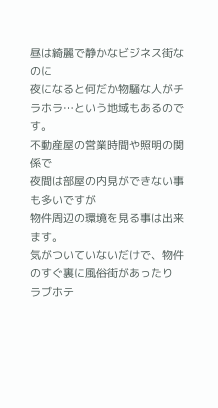昼は綺麗で静かなビジネス街なのに
夜になると何だか物騒な人がチラホラ…という地域もあるのです。
不動産屋の営業時間や照明の関係で
夜間は部屋の内見ができない事も多いですが
物件周辺の環境を見る事は出来ます。
気がついていないだけで、物件のすぐ裏に風俗街があったり
ラブホテ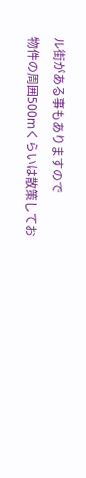ル街がある事もありますので
物件の周囲500mくらいは散策してお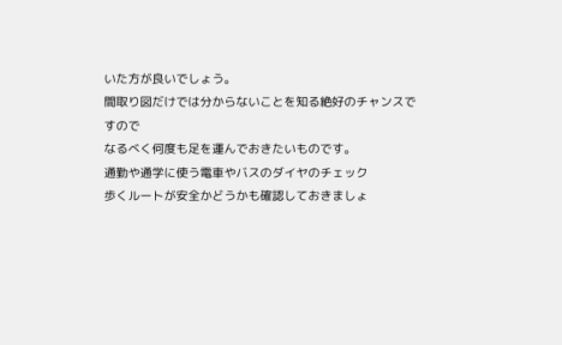いた方が良いでしょう。
間取り図だけでは分からないことを知る絶好のチャンスですので
なるべく何度も足を運んでおきたいものです。
通勤や通学に使う電車やバスのダイヤのチェック
歩くルートが安全かどうかも確認しておきましょ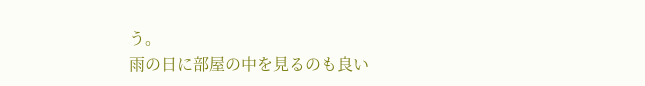う。
雨の日に部屋の中を見るのも良い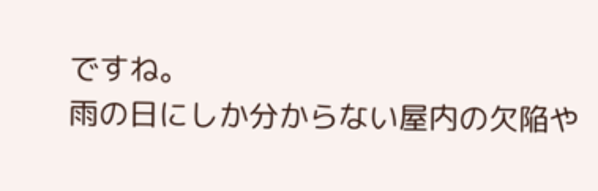ですね。
雨の日にしか分からない屋内の欠陥や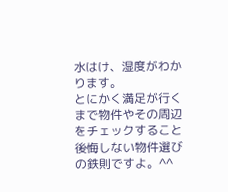水はけ、湿度がわかります。
とにかく満足が行くまで物件やその周辺をチェックすること
後悔しない物件選びの鉄則ですよ。^^